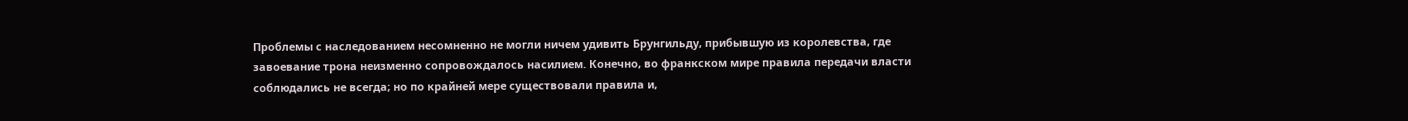Проблемы с наследованием несомненно не могли ничем удивить Брунгильду, прибывшую из королевства, где завоевание трона неизменно сопровождалось насилием. Конечно, во франкском мире правила передачи власти соблюдались не всегда; но по крайней мере существовали правила и,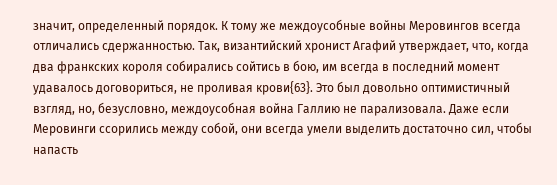значит, определенный порядок. К тому же междоусобные войны Меровингов всегда отличались сдержанностью. Так, византийский хронист Агафий утверждает, что, когда два франкских короля собирались сойтись в бою, им всегда в последний момент удавалось договориться, не проливая крови{63}. Это был довольно оптимистичный взгляд, но, безусловно, междоусобная война Галлию не парализовала. Даже если Меровинги ссорились между собой, они всегда умели выделить достаточно сил, чтобы напасть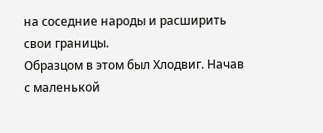на соседние народы и расширить свои границы.
Образцом в этом был Хлодвиг. Начав с маленькой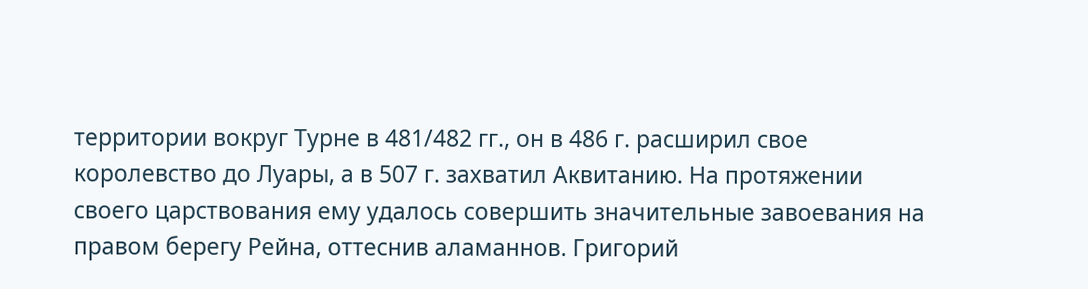территории вокруг Турне в 481/482 гг., он в 486 г. расширил свое королевство до Луары, а в 507 г. захватил Аквитанию. На протяжении своего царствования ему удалось совершить значительные завоевания на правом берегу Рейна, оттеснив аламаннов. Григорий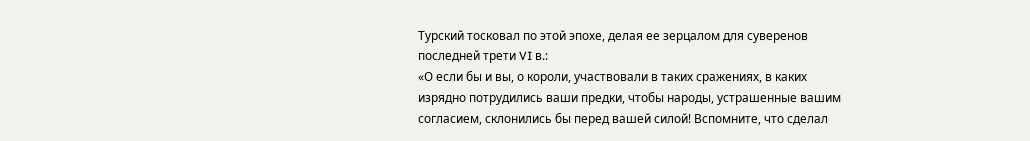Турский тосковал по этой эпохе, делая ее зерцалом для суверенов последней трети VI в.:
«О если бы и вы, о короли, участвовали в таких сражениях, в каких изрядно потрудились ваши предки, чтобы народы, устрашенные вашим согласием, склонились бы перед вашей силой! Вспомните, что сделал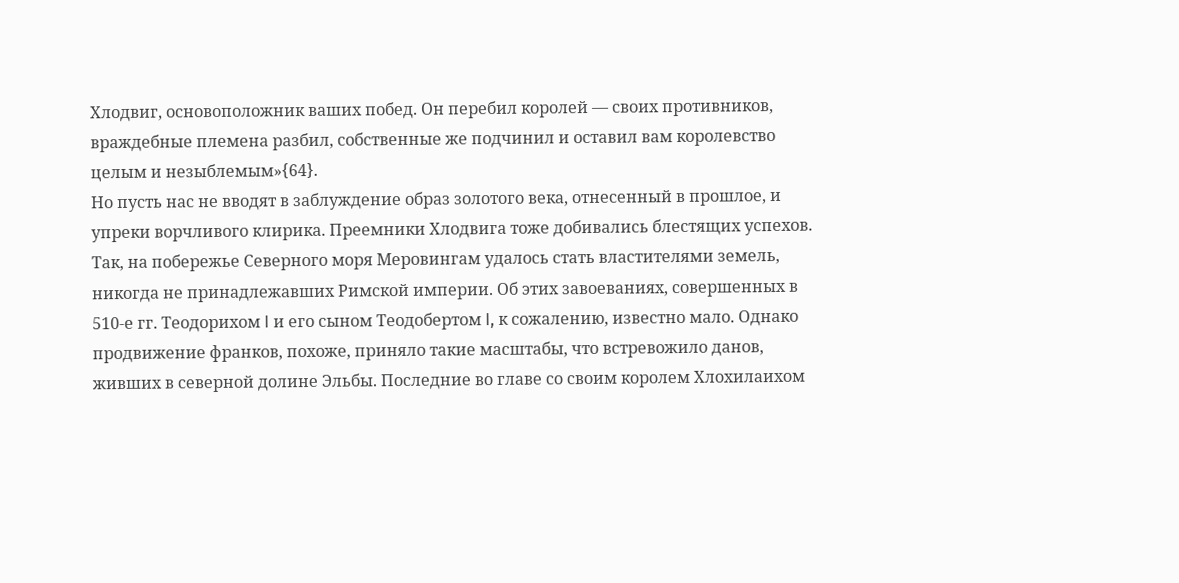Хлодвиг, основоположник ваших побед. Он перебил королей — своих противников, враждебные племена разбил, собственные же подчинил и оставил вам королевство целым и незыблемым»{64}.
Но пусть нас не вводят в заблуждение образ золотого века, отнесенный в прошлое, и упреки ворчливого клирика. Преемники Хлодвига тоже добивались блестящих успехов.
Так, на побережье Северного моря Меровингам удалось стать властителями земель, никогда не принадлежавших Римской империи. Об этих завоеваниях, совершенных в 510-е гг. Теодорихом I и его сыном Теодобертом I, к сожалению, известно мало. Однако продвижение франков, похоже, приняло такие масштабы, что встревожило данов, живших в северной долине Эльбы. Последние во главе со своим королем Хлохилаихом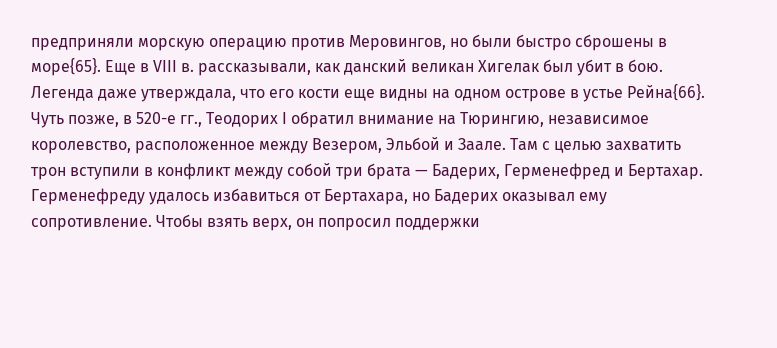предприняли морскую операцию против Меровингов, но были быстро сброшены в море{65}. Еще в VIII в. рассказывали, как данский великан Хигелак был убит в бою. Легенда даже утверждала, что его кости еще видны на одном острове в устье Рейна{66}.
Чуть позже, в 520-е гг., Теодорих I обратил внимание на Тюрингию, независимое королевство, расположенное между Везером, Эльбой и Заале. Там с целью захватить трон вступили в конфликт между собой три брата — Бадерих, Герменефред и Бертахар. Герменефреду удалось избавиться от Бертахара, но Бадерих оказывал ему сопротивление. Чтобы взять верх, он попросил поддержки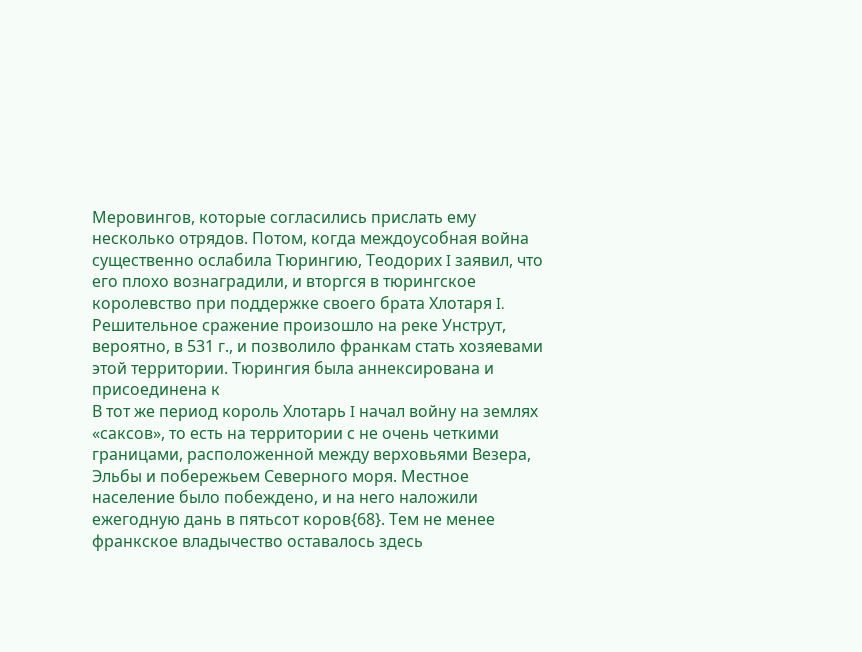Меровингов, которые согласились прислать ему несколько отрядов. Потом, когда междоусобная война существенно ослабила Тюрингию, Теодорих I заявил, что его плохо вознаградили, и вторгся в тюрингское королевство при поддержке своего брата Хлотаря I. Решительное сражение произошло на реке Унструт, вероятно, в 531 г., и позволило франкам стать хозяевами этой территории. Тюрингия была аннексирована и присоединена к
В тот же период король Хлотарь I начал войну на землях «саксов», то есть на территории с не очень четкими границами, расположенной между верховьями Везера, Эльбы и побережьем Северного моря. Местное население было побеждено, и на него наложили ежегодную дань в пятьсот коров{68}. Тем не менее франкское владычество оставалось здесь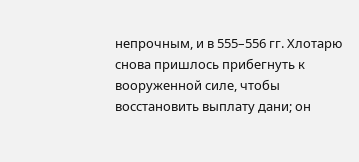непрочным, и в 555–556 гг. Хлотарю снова пришлось прибегнуть к вооруженной силе, чтобы восстановить выплату дани; он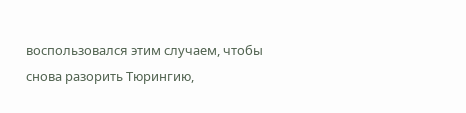воспользовался этим случаем, чтобы снова разорить Тюрингию,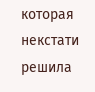которая некстати решила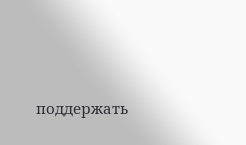поддержать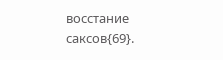восстание саксов{69}.